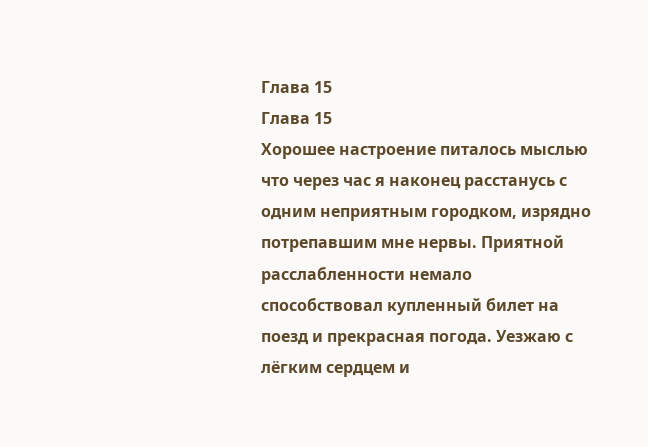Глава 15
Глава 15
Хорошее настроение питалось мыслью что через час я наконец расстанусь с одним неприятным городком, изрядно потрепавшим мне нервы. Приятной расслабленности немало способствовал купленный билет на поезд и прекрасная погода. Уезжаю с лёгким сердцем и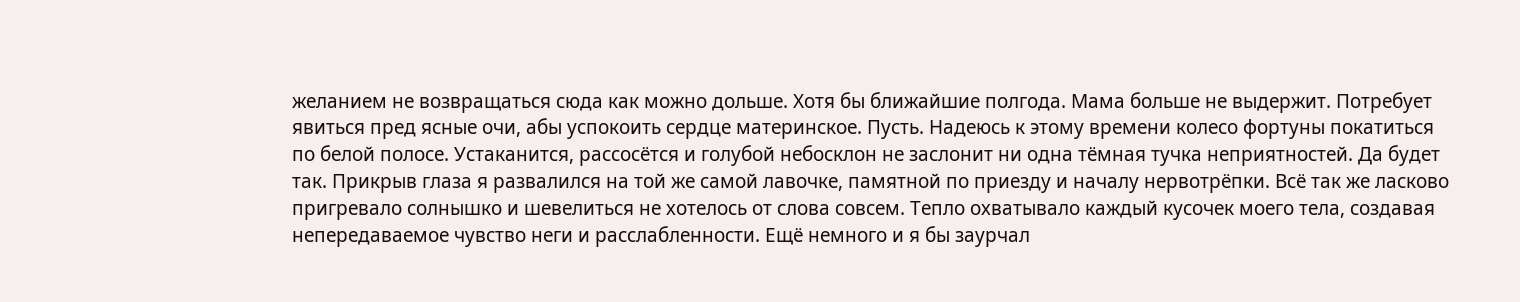желанием не возвращаться сюда как можно дольше. Хотя бы ближайшие полгода. Мама больше не выдержит. Потребует явиться пред ясные очи, абы успокоить сердце материнское. Пусть. Надеюсь к этому времени колесо фортуны покатиться по белой полосе. Устаканится, рассосётся и голубой небосклон не заслонит ни одна тёмная тучка неприятностей. Да будет так. Прикрыв глаза я развалился на той же самой лавочке, памятной по приезду и началу нервотрёпки. Всё так же ласково пригревало солнышко и шевелиться не хотелось от слова совсем. Тепло охватывало каждый кусочек моего тела, создавая непередаваемое чувство неги и расслабленности. Ещё немного и я бы заурчал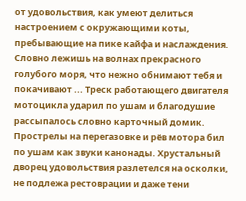от удовольствия, как умеют делиться настроением с окружающими коты, пребывающие на пике кайфа и наслаждения. Словно лежишь на волнах прекрасного голубого моря, что нежно обнимают тебя и покачивают ... Треск работающего двигателя мотоцикла ударил по ушам и благодушие рассыпалось словно карточный домик. Прострелы на перегазовке и рёв мотора бил по ушам как звуки канонады. Хрустальный дворец удовольствия разлетелся на осколки, не подлежа рестоврации и даже тени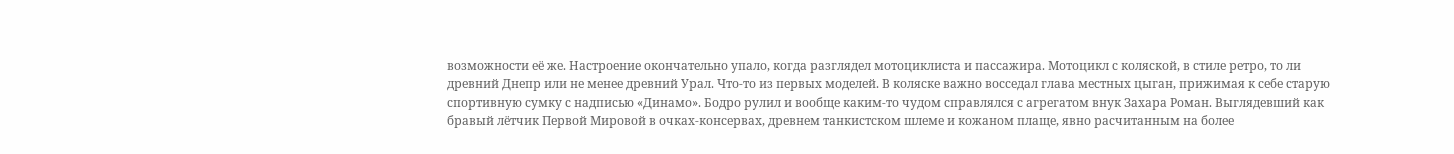возможности её же. Настроение окончательно упало, когда разглядел мотоциклиста и пассажира. Мотоцикл с коляской, в стиле ретро, то ли древний Днепр или не менее древний Урал. Что-то из первых моделей. В коляске важно восседал глава местных цыган, прижимая к себе старую спортивную сумку с надписью «Динамо». Бодро рулил и вообще каким-то чудом справлялся с агрегатом внук Захара Роман. Выглядевший как бравый лётчик Первой Мировой в очках-консервах, древнем танкистском шлеме и кожаном плаще, явно расчитанным на более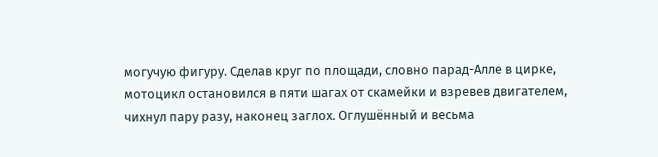могучую фигуру. Сделав круг по площади, словно парад-Алле в цирке, мотоцикл остановился в пяти шагах от скамейки и взревев двигателем, чихнул пару разу, наконец заглох. Оглушённый и весьма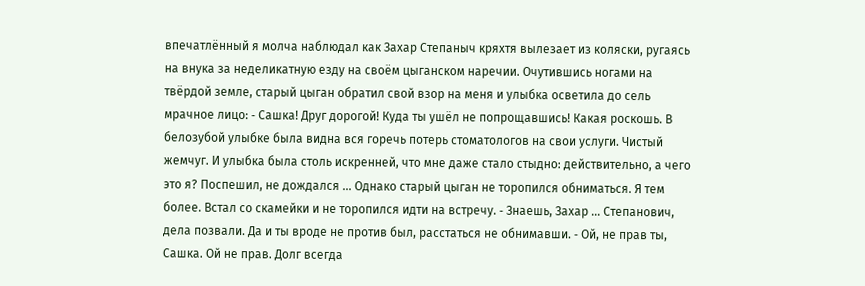впечатлённый я молча наблюдал как Захар Степаныч кряхтя вылезает из коляски, ругаясь на внука за неделикатную езду на своём цыганском наречии. Очутившись ногами на твёрдой земле, старый цыган обратил свой взор на меня и улыбка осветила до сель мрачное лицо: ⁃ Сашка! Друг дорогой! Куда ты ушёл не попрощавшись! Какая роскошь. В белозубой улыбке была видна вся горечь потерь стоматологов на свои услуги. Чистый жемчуг. И улыбка была столь искренней, что мне даже стало стыдно: действительно, а чего это я? Поспешил, не дождался ... Однако старый цыган не торопился обниматься. Я тем более. Встал со скамейки и не торопился идти на встречу. ⁃ Знаешь, Захар ... Степанович, дела позвали. Да и ты вроде не против был, расстаться не обнимавши. ⁃ Ой, не прав ты, Сашка. Ой не прав. Долг всегда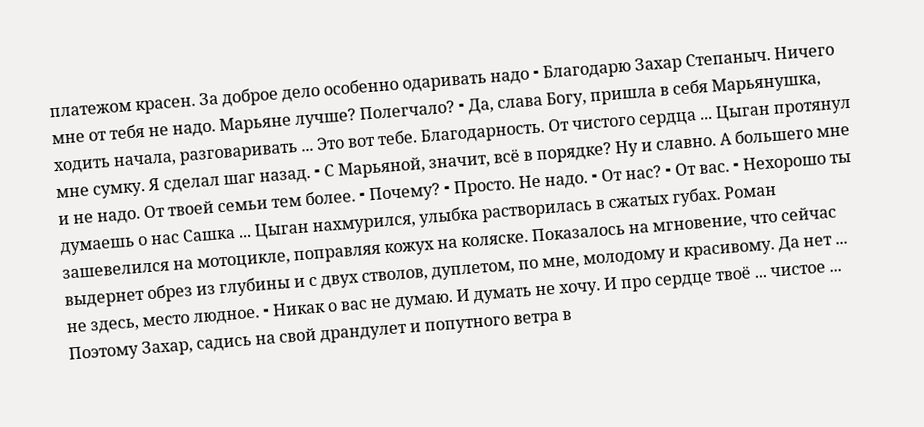платежом красен. За доброе дело особенно одаривать надо ⁃ Благодарю Захар Степаныч. Ничего мне от тебя не надо. Марьяне лучше? Полегчало? ⁃ Да, слава Богу, пришла в себя Марьянушка, ходить начала, разговаривать ... Это вот тебе. Благодарность. От чистого сердца ... Цыган протянул мне сумку. Я сделал шаг назад. ⁃ С Марьяной, значит, всё в порядке? Ну и славно. А большего мне и не надо. От твоей семьи тем более. ⁃ Почему? ⁃ Просто. Не надо. ⁃ От нас? ⁃ От вас. ⁃ Нехорошо ты думаешь о нас Сашка ... Цыган нахмурился, улыбка растворилась в сжатых губах. Роман зашевелился на мотоцикле, поправляя кожух на коляске. Показалось на мгновение, что сейчас выдернет обрез из глубины и с двух стволов, дуплетом, по мне, молодому и красивому. Да нет ... не здесь, место людное. ⁃ Никак о вас не думаю. И думать не хочу. И про сердце твоё ... чистое ... Поэтому Захар, садись на свой драндулет и попутного ветра в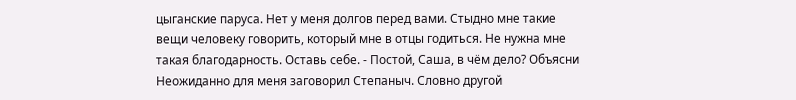цыганские паруса. Нет у меня долгов перед вами. Стыдно мне такие вещи человеку говорить, который мне в отцы годиться. Не нужна мне такая благодарность. Оставь себе. ⁃ Постой, Саша, в чём дело? Объясни Неожиданно для меня заговорил Степаныч. Словно другой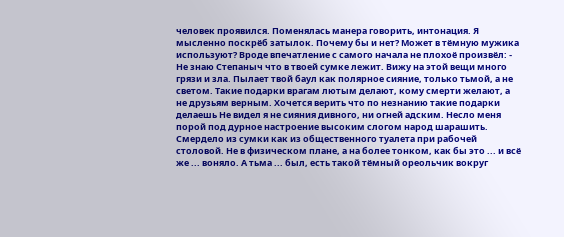человек проявился. Поменялась манера говорить, интонация. Я мысленно поскрёб затылок. Почему бы и нет? Может в тёмную мужика используют? Вроде впечатление с самого начала не плохоё произвёл: ⁃ Не знаю Степаныч что в твоей сумке лежит. Вижу на этой вещи много грязи и зла. Пылает твой баул как полярное сияние, только тьмой, а не светом. Такие подарки врагам лютым делают, кому смерти желают, а не друзьям верным. Хочется верить что по незнанию такие подарки делаешь Не видел я не сияния дивного, ни огней адским. Несло меня порой под дурное настроение высоким слогом народ шарашить. Смердело из сумки как из общественного туалета при рабочей столовой. Не в физическом плане, а на более тонком, как бы это ... и всё же ... воняло. А тьма ... был, есть такой тёмный ореольчик вокруг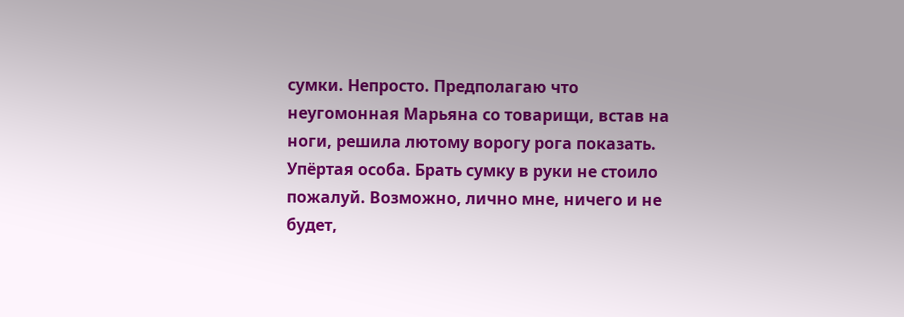сумки. Непросто. Предполагаю что неугомонная Марьяна со товарищи, встав на ноги, решила лютому ворогу рога показать. Упёртая особа. Брать сумку в руки не стоило пожалуй. Возможно, лично мне, ничего и не будет,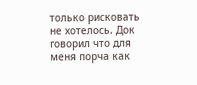только рисковать не хотелось. Док говорил что для меня порча как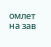омлет на зав